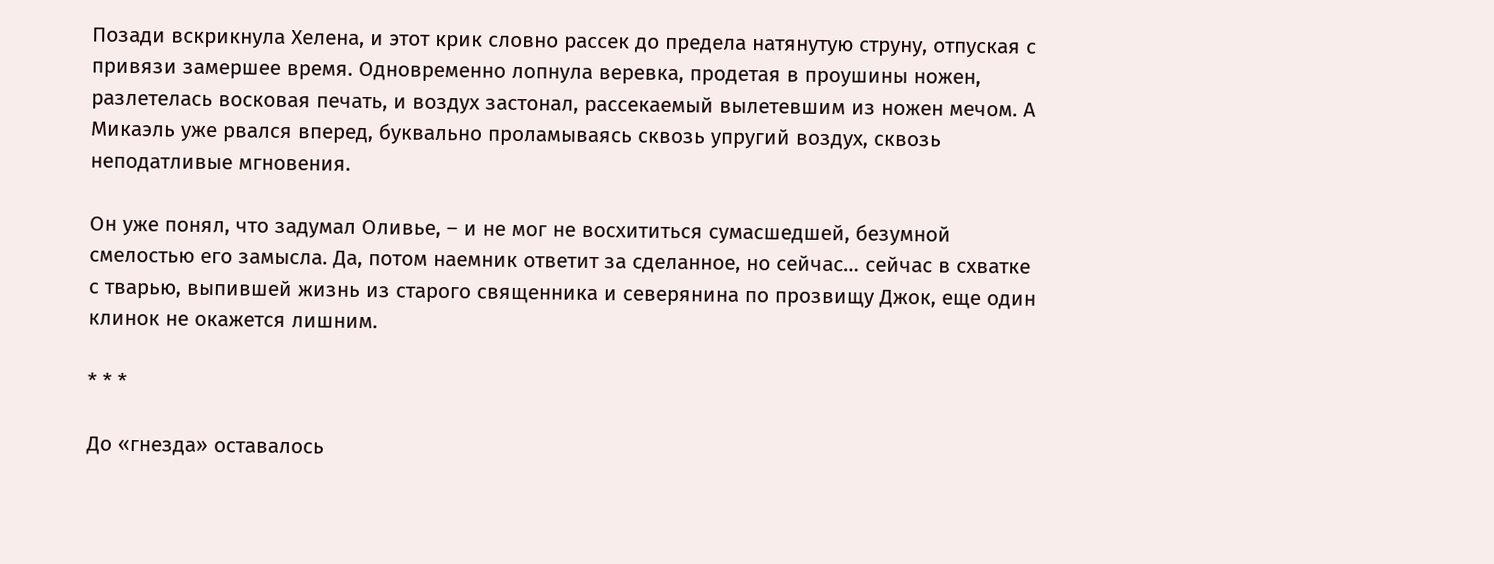Позади вскрикнула Хелена, и этот крик словно рассек до предела натянутую струну, отпуская с привязи замершее время. Одновременно лопнула веревка, продетая в проушины ножен, разлетелась восковая печать, и воздух застонал, рассекаемый вылетевшим из ножен мечом. А Микаэль уже рвался вперед, буквально проламываясь сквозь упругий воздух, сквозь неподатливые мгновения.

Он уже понял, что задумал Оливье, – и не мог не восхититься сумасшедшей, безумной смелостью его замысла. Да, потом наемник ответит за сделанное, но сейчас… сейчас в схватке с тварью, выпившей жизнь из старого священника и северянина по прозвищу Джок, еще один клинок не окажется лишним.

* * *

До «гнезда» оставалось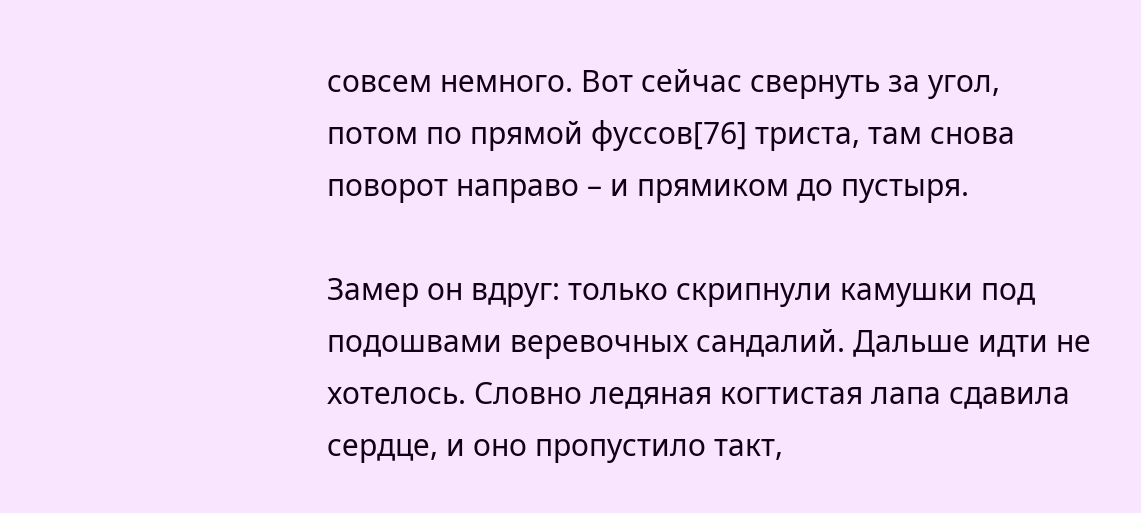совсем немного. Вот сейчас свернуть за угол, потом по прямой фуссов[76] триста, там снова поворот направо – и прямиком до пустыря.

Замер он вдруг: только скрипнули камушки под подошвами веревочных сандалий. Дальше идти не хотелось. Словно ледяная когтистая лапа сдавила сердце, и оно пропустило такт,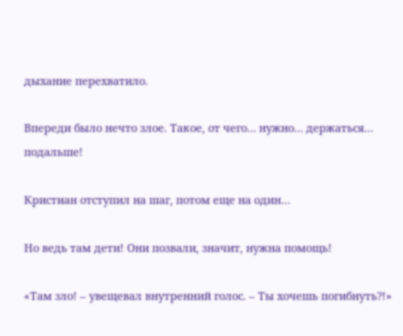дыхание перехватило.

Впереди было нечто злое. Такое, от чего… нужно… держаться… подальше!

Кристиан отступил на шаг, потом еще на один…

Но ведь там дети! Они позвали, значит, нужна помощь!

«Там зло! – увещевал внутренний голос. – Ты хочешь погибнуть?!»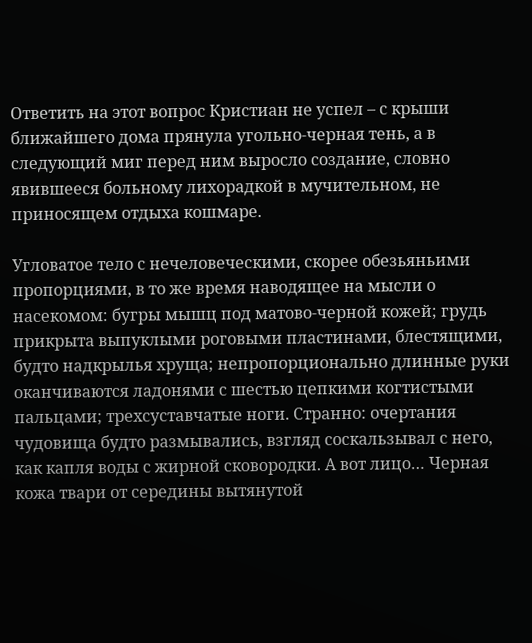Ответить на этот вопрос Кристиан не успел – с крыши ближайшего дома прянула угольно-черная тень, а в следующий миг перед ним выросло создание, словно явившееся больному лихорадкой в мучительном, не приносящем отдыха кошмаре.

Угловатое тело с нечеловеческими, скорее обезьяньими пропорциями, в то же время наводящее на мысли о насекомом: бугры мышц под матово-черной кожей; грудь прикрыта выпуклыми роговыми пластинами, блестящими, будто надкрылья хруща; непропорционально длинные руки оканчиваются ладонями с шестью цепкими когтистыми пальцами; трехсуставчатые ноги. Странно: очертания чудовища будто размывались, взгляд соскальзывал с него, как капля воды с жирной сковородки. А вот лицо… Черная кожа твари от середины вытянутой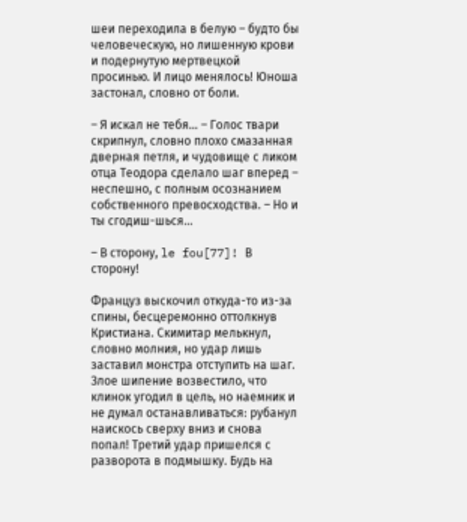шеи переходила в белую – будто бы человеческую, но лишенную крови и подернутую мертвецкой просинью. И лицо менялось! Юноша застонал, словно от боли.

– Я искал не тебя… – Голос твари скрипнул, словно плохо смазанная дверная петля, и чудовище с ликом отца Теодора сделало шаг вперед – неспешно, с полным осознанием собственного превосходства. – Но и ты сгодиш-шься…

– В сторону, le fou[77]! В сторону!

Француз выскочил откуда-то из-за спины, бесцеремонно оттолкнув Кристиана. Скимитар мелькнул, словно молния, но удар лишь заставил монстра отступить на шаг. Злое шипение возвестило, что клинок угодил в цель, но наемник и не думал останавливаться: рубанул наискось сверху вниз и снова попал! Третий удар пришелся с разворота в подмышку. Будь на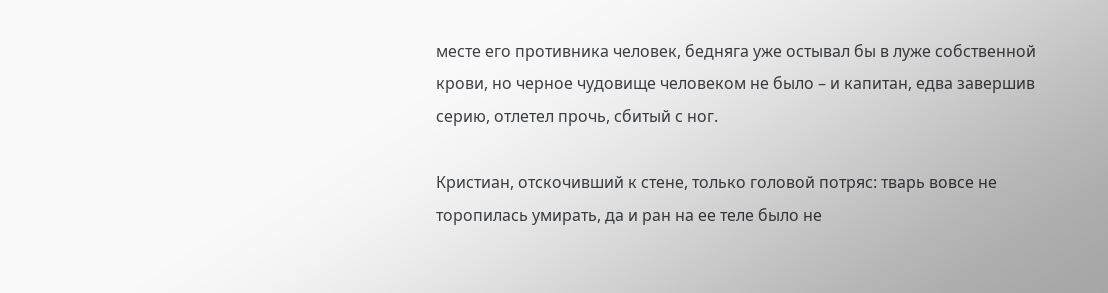месте его противника человек, бедняга уже остывал бы в луже собственной крови, но черное чудовище человеком не было – и капитан, едва завершив серию, отлетел прочь, сбитый с ног.

Кристиан, отскочивший к стене, только головой потряс: тварь вовсе не торопилась умирать, да и ран на ее теле было не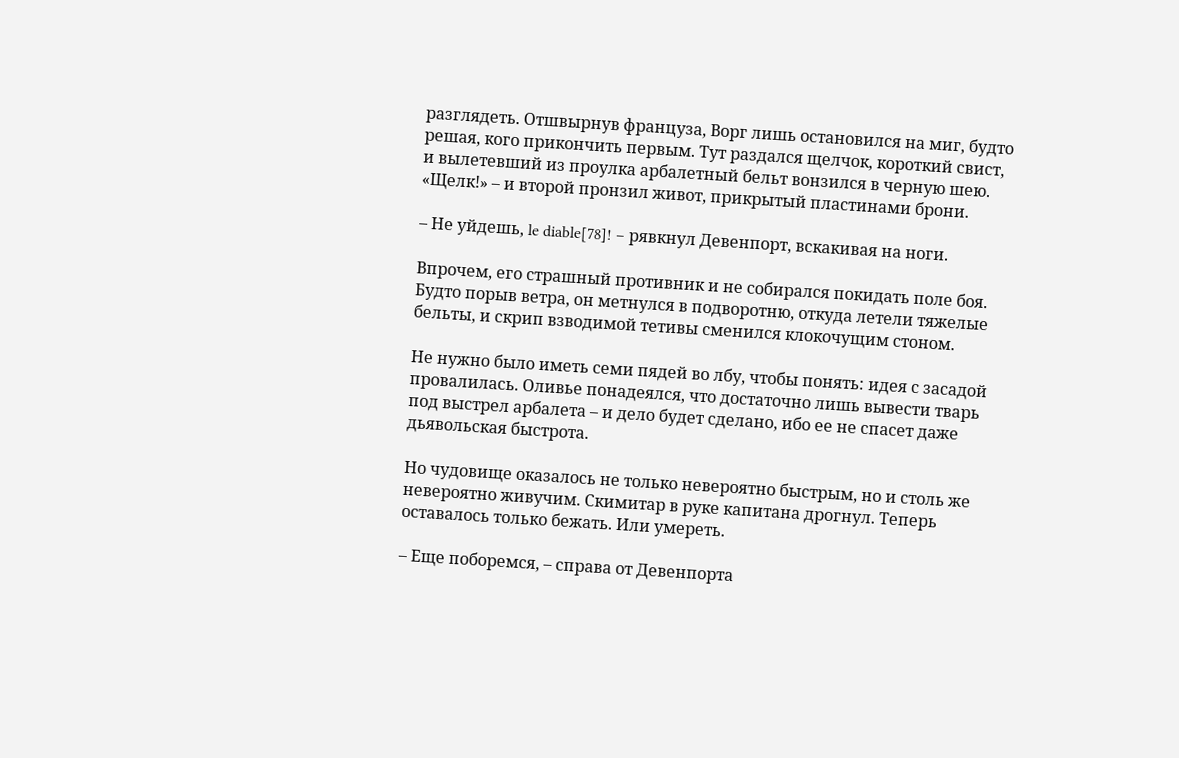разглядеть. Отшвырнув француза, Ворг лишь остановился на миг, будто решая, кого прикончить первым. Тут раздался щелчок, короткий свист, и вылетевший из проулка арбалетный бельт вонзился в черную шею. «Щелк!» – и второй пронзил живот, прикрытый пластинами брони.

– Не уйдешь, le diable[78]! – рявкнул Девенпорт, вскакивая на ноги.

Впрочем, его страшный противник и не собирался покидать поле боя. Будто порыв ветра, он метнулся в подворотню, откуда летели тяжелые бельты, и скрип взводимой тетивы сменился клокочущим стоном.

Не нужно было иметь семи пядей во лбу, чтобы понять: идея с засадой провалилась. Оливье понадеялся, что достаточно лишь вывести тварь под выстрел арбалета – и дело будет сделано, ибо ее не спасет даже дьявольская быстрота.

Но чудовище оказалось не только невероятно быстрым, но и столь же невероятно живучим. Скимитар в руке капитана дрогнул. Теперь оставалось только бежать. Или умереть.

– Еще поборемся, – справа от Девенпорта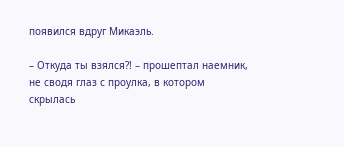появился вдруг Микаэль.

– Откуда ты взялся?! – прошептал наемник, не сводя глаз с проулка, в котором скрылась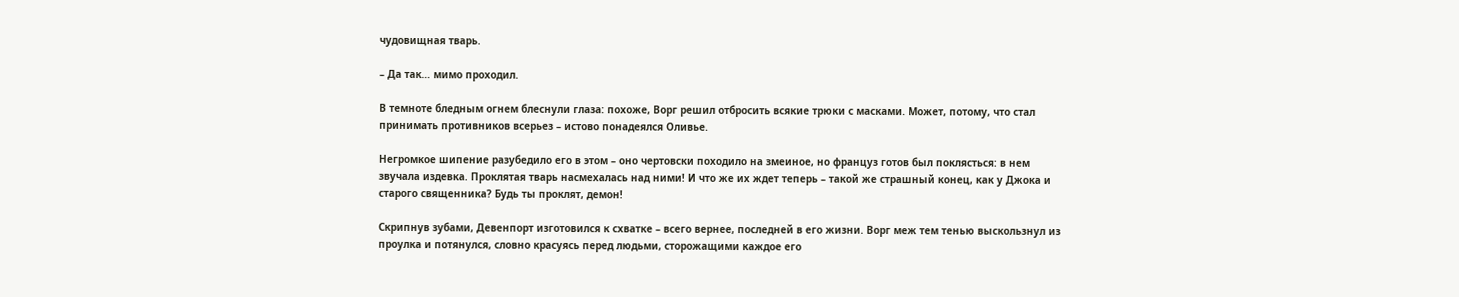чудовищная тварь.

– Да так… мимо проходил.

В темноте бледным огнем блеснули глаза: похоже, Ворг решил отбросить всякие трюки с масками. Может, потому, что стал принимать противников всерьез – истово понадеялся Оливье.

Негромкое шипение разубедило его в этом – оно чертовски походило на змеиное, но француз готов был поклясться: в нем звучала издевка. Проклятая тварь насмехалась над ними! И что же их ждет теперь – такой же страшный конец, как у Джока и старого священника? Будь ты проклят, демон!

Скрипнув зубами, Девенпорт изготовился к схватке – всего вернее, последней в его жизни. Ворг меж тем тенью выскользнул из проулка и потянулся, словно красуясь перед людьми, сторожащими каждое его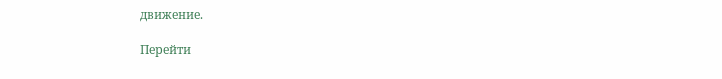движение.

Перейти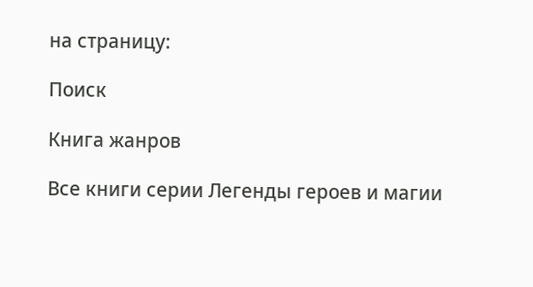на страницу:

Поиск

Книга жанров

Все книги серии Легенды героев и магии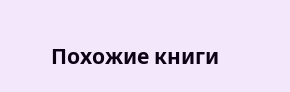Похожие книги